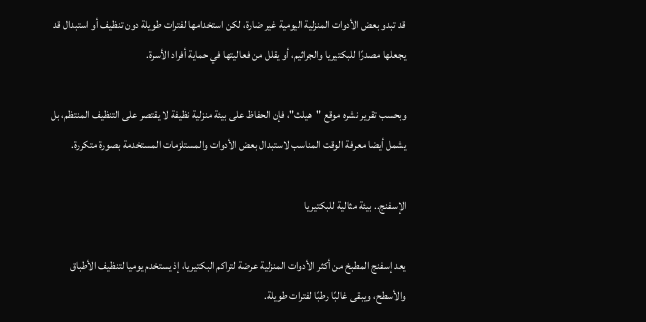قد تبدو بعض الأدوات المنزلية اليومية غير ضارة، لكن استخدامها لفترات طويلة دون تنظيف أو استبدال قد يجعلها مصدرًا للبكتيريا والجراثيم، أو يقلل من فعاليتها في حماية أفراد الأسرة.

وبحسب تقرير نشره موقع "هيلث"، فإن الحفاظ على بيئة منزلية نظيفة لا يقتصر على التنظيف المنتظم، بل يشمل أيضا معرفة الوقت المناسب لاستبدال بعض الأدوات والمستلزمات المستخدمة بصورة متكررة.

الإسفنج.. بيئة مثالية للبكتيريا

يعد إسفنج المطبخ من أكثر الأدوات المنزلية عرضة لتراكم البكتيريا، إذ يستخدم يوميا لتنظيف الأطباق والأسطح، ويبقى غالبًا رطبًا لفترات طويلة.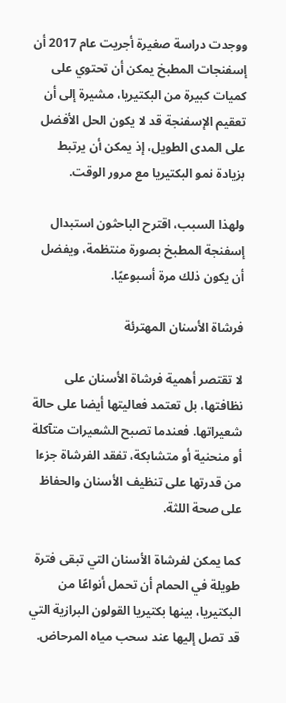ووجدت دراسة صغيرة أجريت عام 2017 أن إسفنجات المطبخ يمكن أن تحتوي على كميات كبيرة من البكتيريا، مشيرة إلى أن تعقيم الإسفنجة قد لا يكون الحل الأفضل على المدى الطويل، إذ يمكن أن يرتبط بزيادة نمو البكتيريا مع مرور الوقت.

ولهذا السبب، اقترح الباحثون استبدال إسفنجة المطبخ بصورة منتظمة، ويفضل أن يكون ذلك مرة أسبوعيًا.

فرشاة الأسنان المهترئة

لا تقتصر أهمية فرشاة الأسنان على نظافتها، بل تعتمد فعاليتها أيضا على حالة شعيراتها. فعندما تصبح الشعيرات متآكلة أو منحنية أو متشابكة، تفقد الفرشاة جزءا من قدرتها على تنظيف الأسنان والحفاظ على صحة اللثة.

كما يمكن لفرشاة الأسنان التي تبقى فترة طويلة في الحمام أن تحمل أنواعًا من البكتيريا، بينها بكتيريا القولون البرازية التي قد تصل إليها عند سحب مياه المرحاض.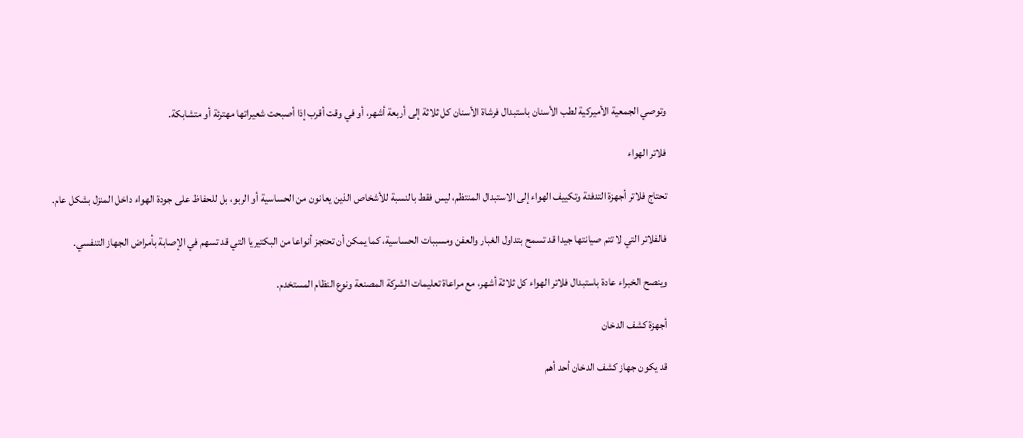وتوصي الجمعية الأميركية لطب الأسنان باستبدال فرشاة الأسنان كل ثلاثة إلى أربعة أشهر، أو في وقت أقرب إذا أصبحت شعيراتها مهترئة أو متشابكة.

فلاتر الهواء

تحتاج فلاتر أجهزة التدفئة وتكييف الهواء إلى الاستبدال المنتظم، ليس فقط بالنسبة للأشخاص الذين يعانون من الحساسية أو الربو، بل للحفاظ على جودة الهواء داخل المنزل بشكل عام.

فالفلاتر التي لا تتم صيانتها جيدا قد تسمح بتداول الغبار والعفن ومسببات الحساسية، كما يمكن أن تحتجز أنواعا من البكتيريا التي قد تسهم في الإصابة بأمراض الجهاز التنفسي.

وينصح الخبراء عادة باستبدال فلاتر الهواء كل ثلاثة أشهر، مع مراعاة تعليمات الشركة المصنعة ونوع النظام المستخدم.

أجهزة كشف الدخان

قد يكون جهاز كشف الدخان أحد أهم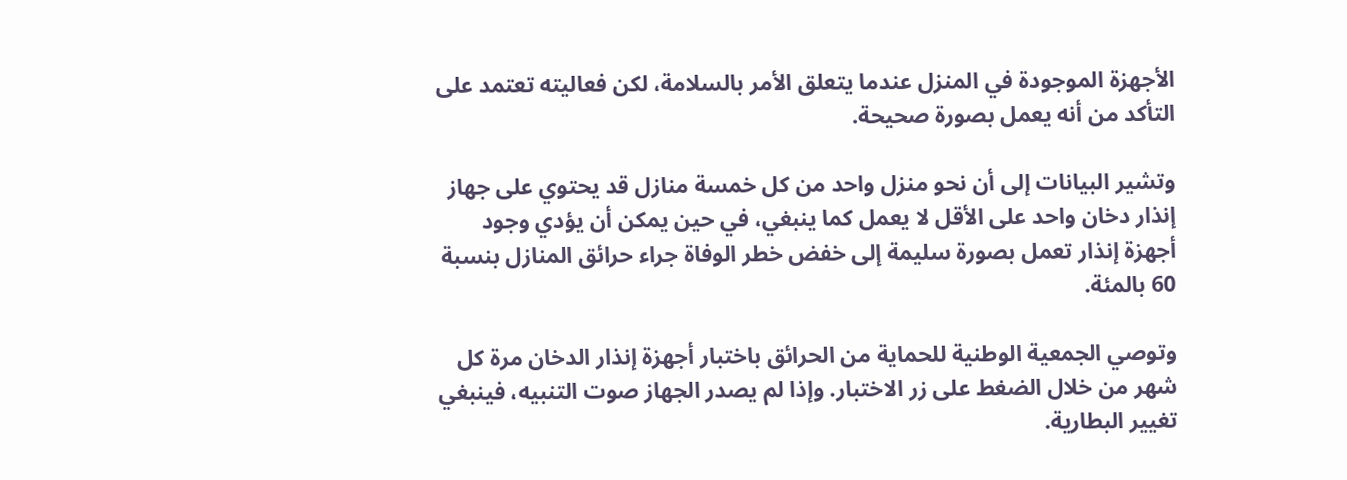الأجهزة الموجودة في المنزل عندما يتعلق الأمر بالسلامة، لكن فعاليته تعتمد على التأكد من أنه يعمل بصورة صحيحة.

وتشير البيانات إلى أن نحو منزل واحد من كل خمسة منازل قد يحتوي على جهاز إنذار دخان واحد على الأقل لا يعمل كما ينبغي، في حين يمكن أن يؤدي وجود أجهزة إنذار تعمل بصورة سليمة إلى خفض خطر الوفاة جراء حرائق المنازل بنسبة 60 بالمئة.

وتوصي الجمعية الوطنية للحماية من الحرائق باختبار أجهزة إنذار الدخان مرة كل شهر من خلال الضغط على زر الاختبار. وإذا لم يصدر الجهاز صوت التنبيه، فينبغي تغيير البطارية.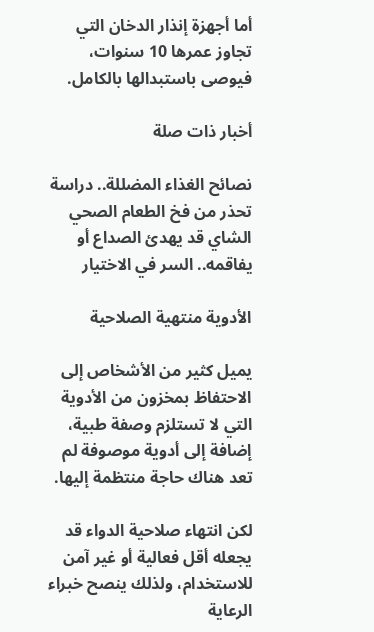أما أجهزة إنذار الدخان التي تجاوز عمرها 10 سنوات، فيوصى باستبدالها بالكامل.

أخبار ذات صلة

نصائح الغذاء المضللة.. دراسة تحذر من فخ الطعام الصحي
الشاي قد يهدئ الصداع أو يفاقمه.. السر في الاختيار

الأدوية منتهية الصلاحية

يميل كثير من الأشخاص إلى الاحتفاظ بمخزون من الأدوية التي لا تستلزم وصفة طبية، إضافة إلى أدوية موصوفة لم تعد هناك حاجة منتظمة إليها.

لكن انتهاء صلاحية الدواء قد يجعله أقل فعالية أو غير آمن للاستخدام، ولذلك ينصح خبراء الرعاية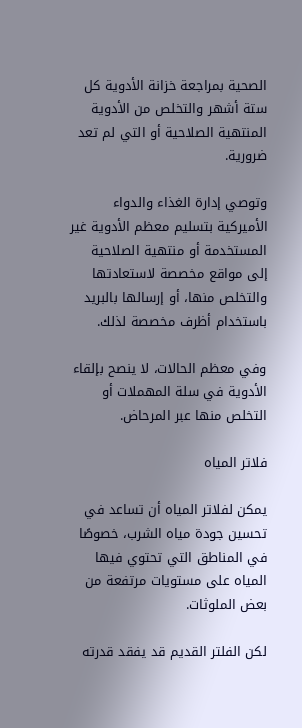الصحية بمراجعة خزانة الأدوية كل ستة أشهر والتخلص من الأدوية المنتهية الصلاحية أو التي لم تعد ضرورية.

وتوصي إدارة الغذاء والدواء الأميركية بتسليم معظم الأدوية غير المستخدمة أو منتهية الصلاحية إلى مواقع مخصصة لاستعادتها والتخلص منها، أو إرسالها بالبريد باستخدام أظرف مخصصة لذلك.

وفي معظم الحالات، لا ينصح بإلقاء الأدوية في سلة المهملات أو التخلص منها عبر المرحاض.

فلاتر المياه

يمكن لفلاتر المياه أن تساعد في تحسين جودة مياه الشرب، خصوصًا في المناطق التي تحتوي فيها المياه على مستويات مرتفعة من بعض الملوثات.

لكن الفلتر القديم قد يفقد قدرته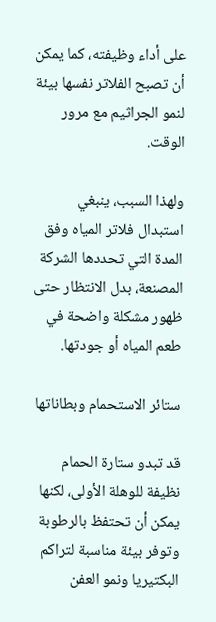على أداء وظيفته، كما يمكن أن تصبح الفلاتر نفسها بيئة لنمو الجراثيم مع مرور الوقت.

ولهذا السبب، ينبغي استبدال فلاتر المياه وفق المدة التي تحددها الشركة المصنعة، بدل الانتظار حتى ظهور مشكلة واضحة في طعم المياه أو جودتها.

ستائر الاستحمام وبطاناتها

قد تبدو ستارة الحمام نظيفة للوهلة الأولى، لكنها يمكن أن تحتفظ بالرطوبة وتوفر بيئة مناسبة لتراكم البكتيريا ونمو العفن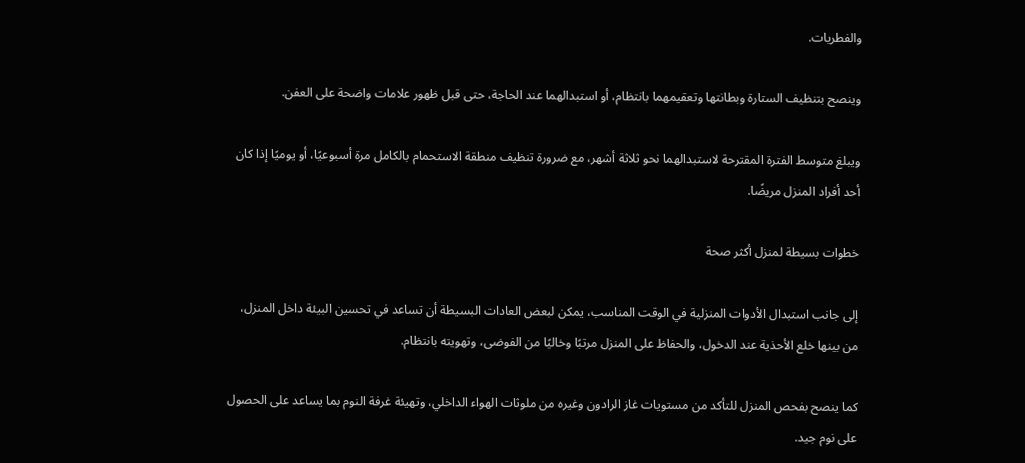والفطريات.

وينصح بتنظيف الستارة وبطانتها وتعقيمهما بانتظام، أو استبدالهما عند الحاجة، حتى قبل ظهور علامات واضحة على العفن.

ويبلغ متوسط الفترة المقترحة لاستبدالهما نحو ثلاثة أشهر، مع ضرورة تنظيف منطقة الاستحمام بالكامل مرة أسبوعيًا، أو يوميًا إذا كان أحد أفراد المنزل مريضًا.

خطوات بسيطة لمنزل أكثر صحة

إلى جانب استبدال الأدوات المنزلية في الوقت المناسب، يمكن لبعض العادات البسيطة أن تساعد في تحسين البيئة داخل المنزل، من بينها خلع الأحذية عند الدخول، والحفاظ على المنزل مرتبًا وخاليًا من الفوضى، وتهويته بانتظام.

كما ينصح بفحص المنزل للتأكد من مستويات غاز الرادون وغيره من ملوثات الهواء الداخلي، وتهيئة غرفة النوم بما يساعد على الحصول على نوم جيد.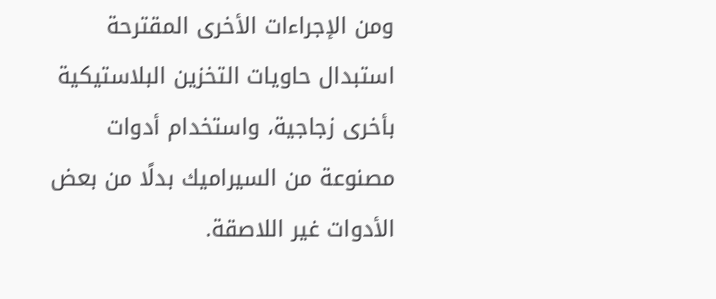ومن الإجراءات الأخرى المقترحة استبدال حاويات التخزين البلاستيكية بأخرى زجاجية، واستخدام أدوات مصنوعة من السيراميك بدلًا من بعض الأدوات غير اللاصقة.